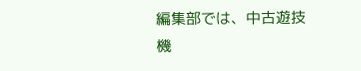編集部では、中古遊技機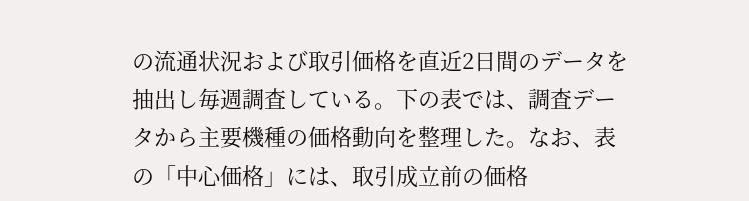の流通状況および取引価格を直近2日間のデータを抽出し毎週調査している。下の表では、調査データから主要機種の価格動向を整理した。なお、表の「中心価格」には、取引成立前の価格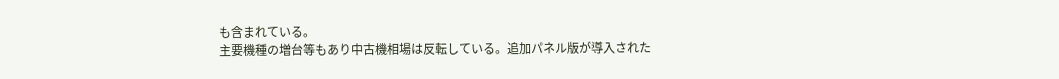も含まれている。
主要機種の増台等もあり中古機相場は反転している。追加パネル版が導入された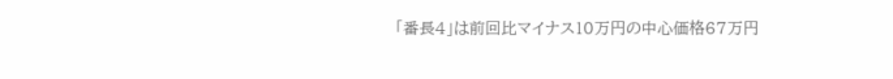「番長4」は前回比マイナス10万円の中心価格67万円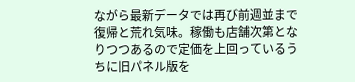ながら最新データでは再び前週並まで復帰と荒れ気味。稼働も店舗次第となりつつあるので定価を上回っているうちに旧パネル版を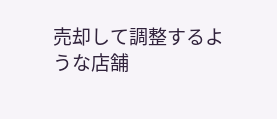売却して調整するような店舗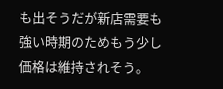も出そうだが新店需要も強い時期のためもう少し価格は維持されそう。